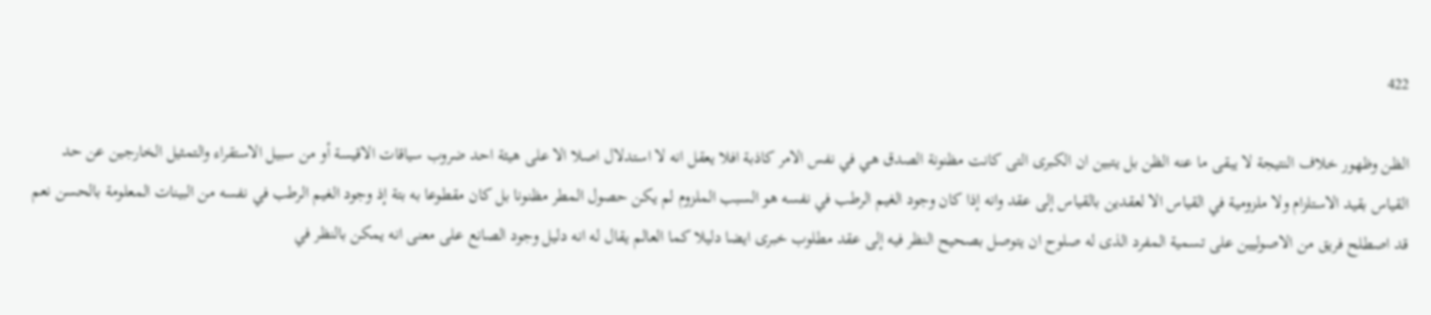422

الظن وظهور خلاف النتيجة لا يبقى ما عنه الظن بل يتبين ان الكبرى التى كانت مظنونة الصدق هي في نفس الامر كاذبة افلا يعقل انه لا استدلال اصلا الا على هيئة احد ضروب سياقات الاقيسة أو من سبيل الاستقراء والتمثيل الخارجين عن حد القياس بقيد الاستلزام ولا ملزومية في القياس الا لعقدين بالقياس إلى عقد وانه إذا كان وجود الغيم الرطب في نفسه هو السبب الملزوم لم يكن حصول المطر مظنونا بل كان مقطوعا به بتة إذ وجود الغيم الرطب في نفسه من البينات المعلومة بالحسن نعم قد اصطلح فريق من الاصوليين على تسمية المفرد الذى له صلوح ان يتوصل بصحيح النظر فيه إلى عقد مطلوب خبرى ايضا دليلا كما العالم يقال له انه دليل وجود الصانع على معنى انه يمكن بالنظر في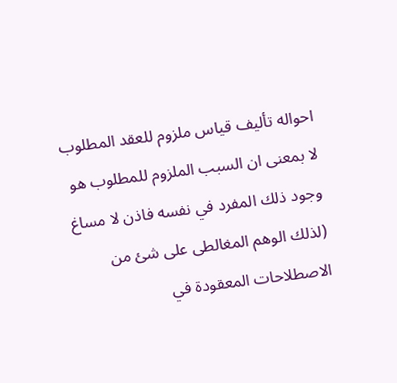احواله تأليف قياس ملزوم للعقد المطلوب لا بمعنى ان السبب الملزوم للمطلوب هو وجود ذلك المفرد في نفسه فاذن لا مساغ (لذلك الوهم المغالطى على شئ من الاصطلاحات المعقودة في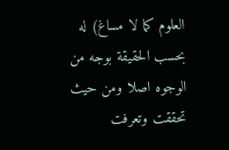العلوم كما لا مساغ) له بحسب الحقيقة بوجه من الوجوه اصلا ومن حيث تحققت وتعرفت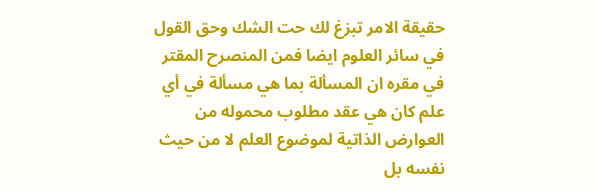حقيقة الامر تبزغ لك حت الشك وحق القول في سائر العلوم ايضا فمن المنصرح المقتر في مقره ان المسألة بما هي مسألة في أي علم كان هي عقد مطلوب محموله من العوارض الذاتية لموضوع العلم لا من حيث نفسه بل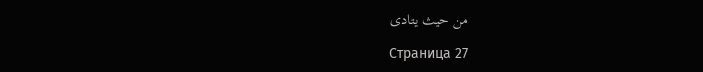من حيث يتادى

Страница 27